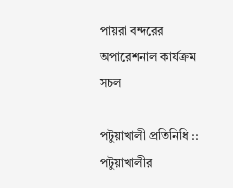পায়রা বন্দরের অপারেশনাল কার্যক্রম সচল

পটুয়াখালী প্রতিনিধি :: পটুয়াখালীর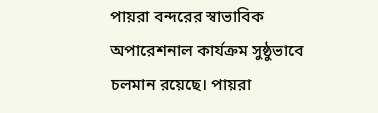পায়রা বন্দরের স্বাভাবিক অপারেশনাল কার্যক্রম সুষ্ঠুভাবে চলমান রয়েছে। পায়রা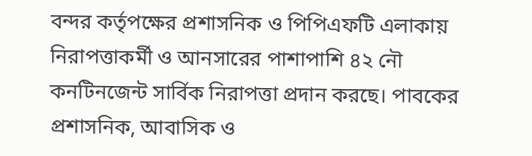বন্দর কর্তৃপক্ষের প্রশাসনিক ও পিপিএফটি এলাকায় নিরাপত্তাকর্মী ও আনসারের পাশাপাশি ৪২ নৌ কনটিনজেন্ট সার্বিক নিরাপত্তা প্রদান করছে। পাবকের প্রশাসনিক, আবাসিক ও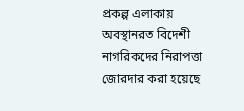প্রকল্প এলাকায় অবস্থানরত বিদেশী নাগরিকদের নিরাপত্তা জোরদার করা হয়েছে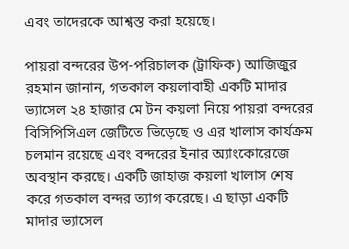এবং তাদেরকে আশ্বস্ত করা হয়েছে।

পায়রা বন্দরের উপ-পরিচালক (ট্রাফিক) আজিজুর রহমান জানান, গতকাল কয়লাবাহী একটি মাদার ভ্যাসেল ২৪ হাজার মে টন কয়লা নিয়ে পায়রা বন্দরের বিসিপিসিএল জেটিতে ভিড়েছে ও এর খালাস কার্যক্রম চলমান রয়েছে এবং বন্দরের ইনার অ্যাংকোরেজে অবস্থান করছে। একটি জাহাজ কয়লা খালাস শেষ করে গতকাল বন্দর ত্যাগ করেছে। এ ছাড়া একটি মাদার ভ্যাসেল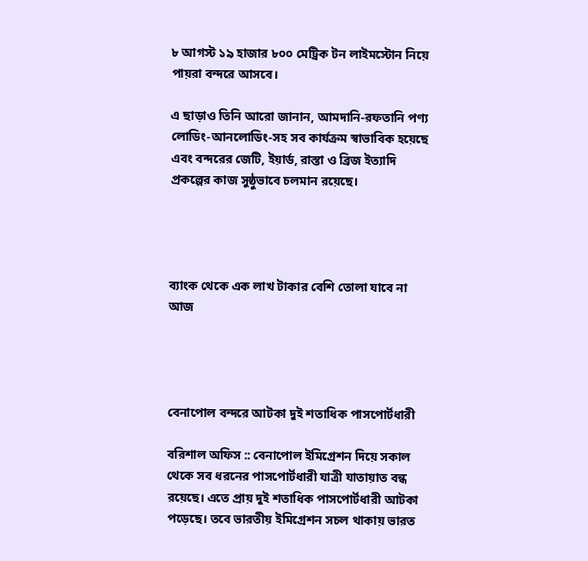৮ আগস্ট ১৯ হাজার ৮০০ মেট্রিক টন লাইমস্টোন নিয়ে পায়রা বন্দরে আসবে।

এ ছাড়াও তিনি আরো জানান, আমদানি-রফতানি পণ্য লোডিং-আনলোডিং-সহ সব কার্যক্রম স্বাভাবিক হয়েছে এবং বন্দরের জেটি, ইয়ার্ড, রাস্তা ও ব্রিজ ইত্যাদি প্রকল্পের কাজ সুষ্ঠুভাবে চলমান রয়েছে।




ব্যাংক থেকে এক লাখ টাকার বেশি তোলা যাবে না আজ




বেনাপোল বন্দরে আটকা দুই শতাধিক পাসপোর্টধারী

বরিশাল অফিস :: বেনাপোল ইমিগ্রেশন দিয়ে সকাল থেকে সব ধরনের পাসপোর্টধারী যাত্রী যাতায়াত বন্ধ রয়েছে। এতে প্রায় দুই শতাধিক পাসপোর্টধারী আটকা পড়েছে। তবে ভারতীয় ইমিগ্রেশন সচল থাকায় ভারত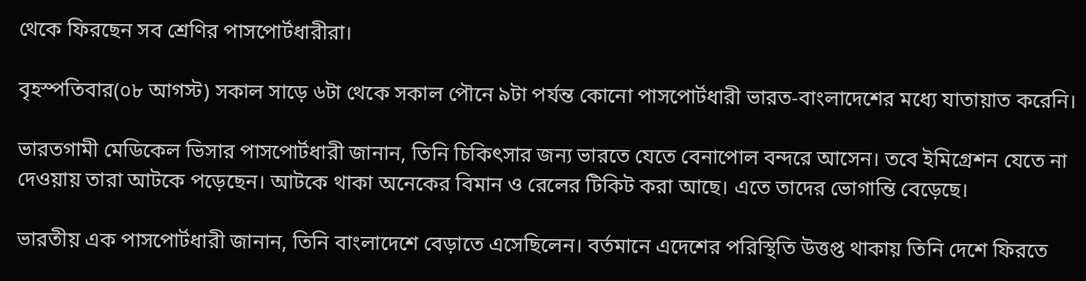থেকে ফিরছেন সব শ্রেণির পাসপোর্টধারীরা।

বৃহস্পতিবার(০৮ আগস্ট) সকাল সাড়ে ৬টা থেকে সকাল পৌনে ৯টা পর্যন্ত কোনো পাসপোর্টধারী ভারত-বাংলাদেশের মধ্যে যাতায়াত করেনি।

ভারতগামী মেডিকেল ভিসার পাসপোর্টধারী জানান, তিনি চিকিৎসার জন্য ভারতে যেতে বেনাপোল বন্দরে আসেন। তবে ইমিগ্রেশন যেতে না দেওয়ায় তারা আটকে পড়েছেন। আটকে থাকা অনেকের বিমান ও রেলের টিকিট করা আছে। এতে তাদের ভোগান্তি বেড়েছে।

ভারতীয় এক পাসপোর্টধারী জানান, তিনি বাংলাদেশে বেড়াতে এসেছিলেন। বর্তমানে এদেশের পরিস্থিতি উত্তপ্ত থাকায় তিনি দেশে ফিরতে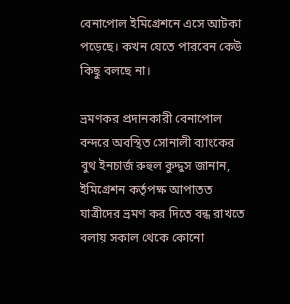বেনাপোল ইমিগ্রেশনে এসে আটকা পড়েছে। কখন যেতে পারবেন কেউ কিছু বলছে না।

ভ্রমণকর প্রদানকারী বেনাপোল বন্দরে অবস্থিত সোনালী ব্যাংকের বুথ ইনচার্জ রুহুল কুদ্দুস জানান, ইমিগ্রেশন কর্তৃপক্ষ আপাতত যাত্রীদের ভ্রমণ কর দিতে বন্ধ রাখতে বলায় সকাল থেকে কোনো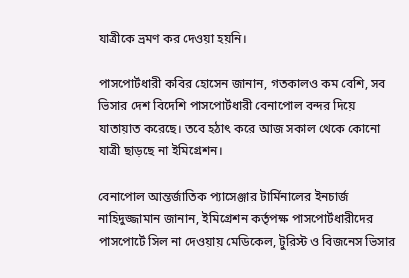যাত্রীকে ভ্রমণ কর দেওয়া হয়নি।

পাসপোর্টধারী কবির হোসেন জানান, গতকালও কম বেশি, সব ভিসার দেশ বিদেশি পাসপোর্টধারী বেনাপোল বন্দর দিয়ে যাতায়াত করেছে। তবে হঠাৎ করে আজ সকাল থেকে কোনো যাত্রী ছাড়ছে না ইমিগ্রেশন।

বেনাপোল আন্তর্জাতিক প্যাসেঞ্জার টার্মিনালের ইনচার্জ নাহিদুজ্জামান জানান, ইমিগ্রেশন কর্তৃপক্ষ পাসপোর্টধারীদের পাসপোর্টে সিল না দেওয়ায় মেডিকেল, টুরিস্ট ও বিজনেস ভিসার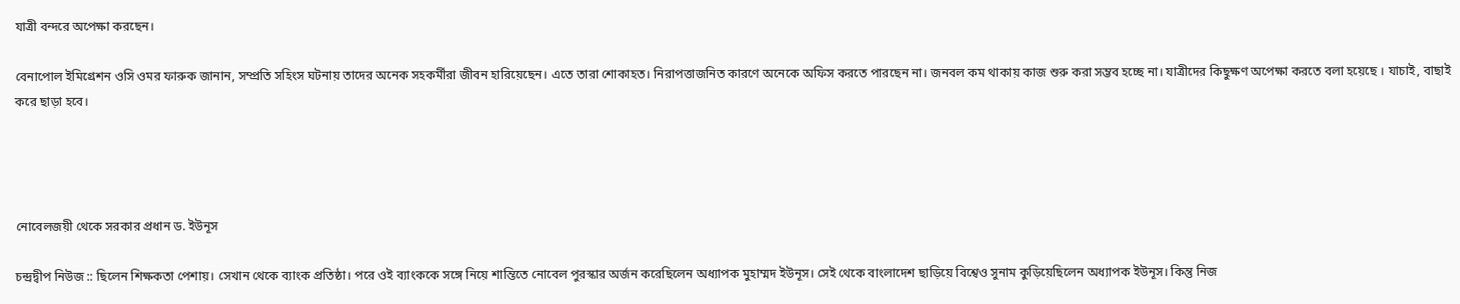যাত্রী বন্দরে অপেক্ষা করছেন।

বেনাপোল ইমিগ্রেশন ওসি ওমর ফারুক জানান, সম্প্রতি সহিংস ঘটনায় তাদের অনেক সহকর্মীরা জীবন হারিয়েছেন। এতে তারা শোকাহত। নিরাপত্তাজনিত কারণে অনেকে অফিস করতে পারছেন না। জনবল কম থাকায় কাজ শুরু করা সম্ভব হচ্ছে না। যাত্রীদের কিছুক্ষণ অপেক্ষা করতে বলা হয়েছে । যাচাই, বাছাই করে ছাড়া হবে।




নোবেলজয়ী থেকে সরকার প্রধান ড. ইউনূস

চন্দ্রদ্বীপ নিউজ :: ছিলেন শিক্ষকতা পেশায়। সেখান থেকে ব্যাংক প্রতিষ্ঠা। পরে ওই ব্যাংককে সঙ্গে নিয়ে শান্তিতে নোবেল পুরস্কার অর্জন করেছিলেন অধ্যাপক মুহাম্মদ ইউনূস। সেই থেকে বাংলাদেশ ছাড়িয়ে বিশ্বেও সুনাম কুড়িয়েছিলেন অধ্যাপক ইউনূস। কিন্তু নিজ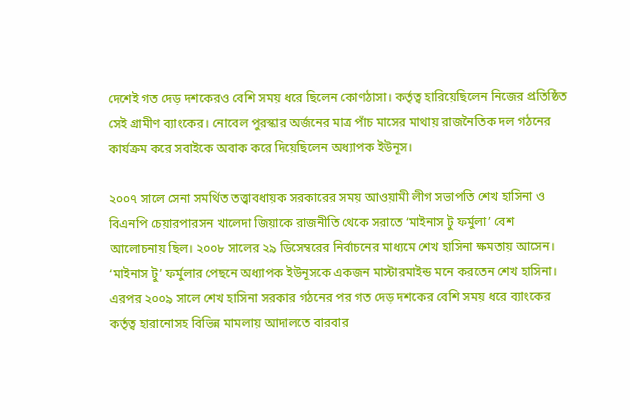দেশেই গত দেড় দশকেরও বেশি সময় ধরে ছিলেন কোণঠাসা। কর্তৃত্ব হারিয়েছিলেন নিজের প্রতিষ্ঠিত সেই গ্রামীণ ব্যাংকের। নোবেল পুরস্কার অর্জনের মাত্র পাঁচ মাসের মাথায় রাজনৈতিক দল গঠনের কার্যক্রম করে সবাইকে অবাক করে দিয়েছিলেন অধ্যাপক ইউনূস।

২০০৭ সালে সেনা সমর্থিত তত্ত্বাবধায়ক সরকারের সময় আওয়ামী লীগ সভাপতি শেখ হাসিনা ও বিএনপি চেয়ারপারসন খালেদা জিয়াকে রাজনীতি থেকে সরাতে ‘মাইনাস টু ফর্মুলা’ বেশ আলোচনায় ছিল। ২০০৮ সালের ২৯ ডিসেম্বরের নির্বাচনের মাধ্যমে শেখ হাসিনা ক্ষমতায় আসেন। ‘মাইনাস টু’ ফর্মুলার পেছনে অধ্যাপক ইউনূসকে একজন মাস্টারমাইন্ড মনে করতেন শেখ হাসিনা। এরপর ২০০৯ সালে শেখ হাসিনা সরকার গঠনের পর গত দেড় দশকের বেশি সময় ধরে ব্যাংকের কর্তৃত্ব হারানোসহ বিভিন্ন মামলায় আদালতে বারবার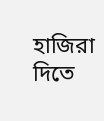হাজিরা দিতে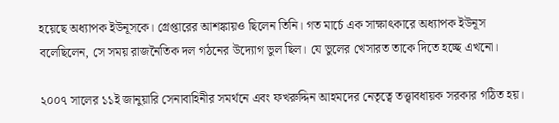হয়েছে অধ্যাপক ইউনূসকে। গ্রেপ্তারের আশঙ্কায়ও ছিলেন তিনি। গত মার্চে এক সাক্ষাৎকারে অধ্যাপক ইউনূস বলেছিলেন, সে সময় রাজনৈতিক দল গঠনের উদ্যোগ ভুল ছিল। যে ভুলের খেসারত তাকে দিতে হচ্ছে এখনো।

২০০৭ সালের ১১ই জানুয়ারি সেনাবাহিনীর সমর্থনে এবং ফখরুদ্দিন আহমদের নেতৃত্বে তত্ত্বাবধায়ক সরকার গঠিত হয়।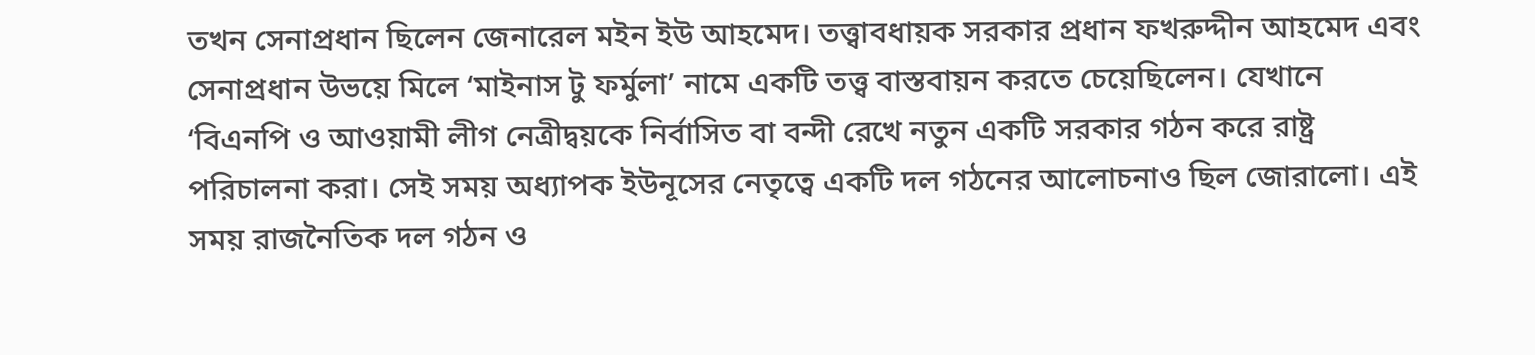তখন সেনাপ্রধান ছিলেন জেনারেল মইন ইউ আহমেদ। তত্ত্বাবধায়ক সরকার প্রধান ফখরুদ্দীন আহমেদ এবং সেনাপ্রধান উভয়ে মিলে ‘মাইনাস টু ফর্মুলা’ নামে একটি তত্ত্ব বাস্তবায়ন করতে চেয়েছিলেন। যেখানে ‘বিএনপি ও আওয়ামী লীগ নেত্রীদ্বয়কে নির্বাসিত বা বন্দী রেখে নতুন একটি সরকার গঠন করে রাষ্ট্র পরিচালনা করা। সেই সময় অধ্যাপক ইউনূসের নেতৃত্বে একটি দল গঠনের আলোচনাও ছিল জোরালো। এই সময় রাজনৈতিক দল গঠন ও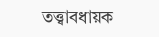তত্ত্বাবধায়ক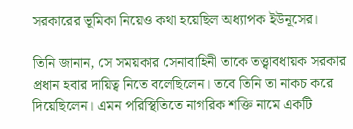সরকারের ভূমিকা নিয়েও কথা হয়েছিল অধ্যাপক ইউনূসের।

তিনি জানান, সে সময়কার সেনাবাহিনী তাকে তত্ত্বাবধায়ক সরকার প্রধান হবার দায়িত্ব নিতে বলেছিলেন। তবে তিনি তা নাকচ করে দিয়েছিলেন। এমন পরিস্থিতিতে নাগরিক শক্তি নামে একটি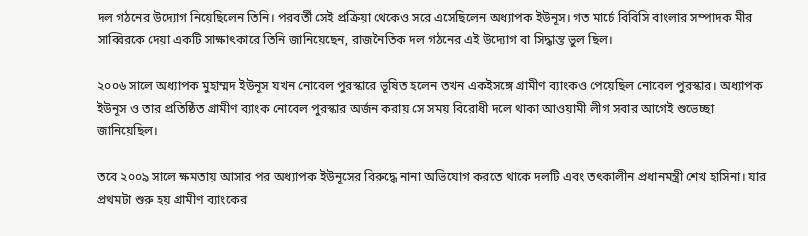দল গঠনের উদ্যোগ নিয়েছিলেন তিনি। পরবর্তী সেই প্রক্রিয়া থেকেও সরে এসেছিলেন অধ্যাপক ইউনূস। গত মার্চে বিবিসি বাংলার সম্পাদক মীর সাব্বিরকে দেয়া একটি সাক্ষাৎকারে তিনি জানিয়েছেন, রাজনৈতিক দল গঠনের এই উদ্যোগ বা সিদ্ধান্ত ভুল ছিল।

২০০৬ সালে অধ্যাপক মুহাম্মদ ইউনূস যখন নোবেল পুরস্কারে ভূষিত হলেন তখন একইসঙ্গে গ্রামীণ ব্যাংকও পেয়েছিল নোবেল পুরস্কার। অধ্যাপক ইউনূস ও তার প্রতিষ্ঠিত গ্রামীণ ব্যাংক নোবেল পুরস্কার অর্জন করায় সে সময় বিরোধী দলে থাকা আওয়ামী লীগ সবার আগেই শুভেচ্ছা জানিয়েছিল।

তবে ২০০৯ সালে ক্ষমতায় আসার পর অধ্যাপক ইউনূসের বিরুদ্ধে নানা অভিযোগ করতে থাকে দলটি এবং তৎকালীন প্রধানমন্ত্রী শেখ হাসিনা। যার প্রথমটা শুরু হয় গ্রামীণ ব্যাংকের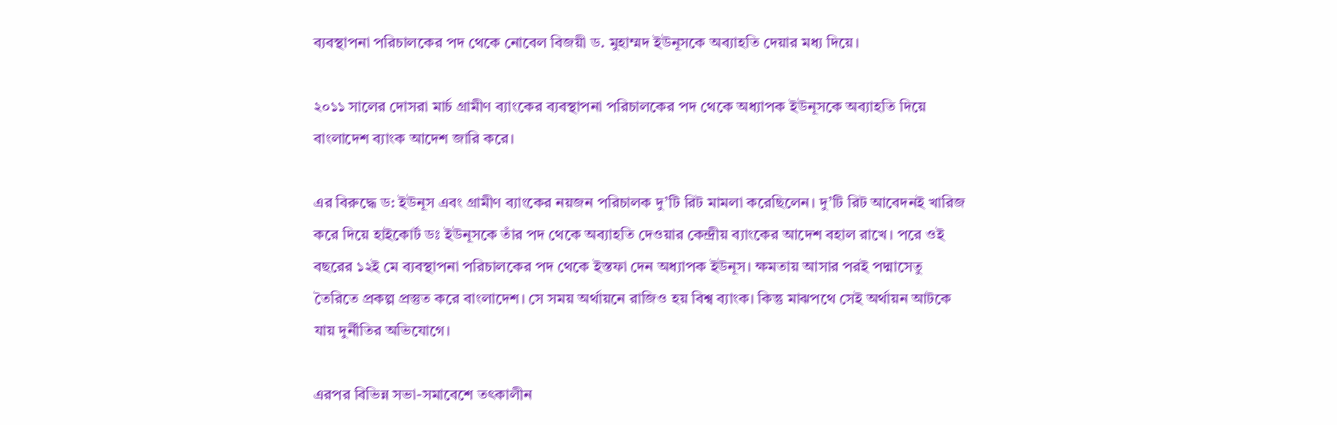ব্যবস্থাপনা পরিচালকের পদ থেকে নোবেল বিজয়ী ড. মুহাম্মদ ইউনূসকে অব্যাহতি দেয়ার মধ্য দিয়ে।

২০১১ সালের দোসরা মার্চ গ্রামীণ ব্যাংকের ব্যবস্থাপনা পরিচালকের পদ থেকে অধ্যাপক ইউনূসকে অব্যাহতি দিয়ে বাংলাদেশ ব্যাংক আদেশ জারি করে।

এর বিরুদ্ধে ড: ইউনূস এবং গ্রামীণ ব্যাংকের নয়জন পরিচালক দু’টি রিট মামলা করেছিলেন। দু’টি রিট আবেদনই খারিজ করে দিয়ে হাইকোর্ট ডঃ ইউনূসকে তাঁর পদ থেকে অব্যাহতি দেওয়ার কেন্দ্রীয় ব্যাংকের আদেশ বহাল রাখে। পরে ওই বছরের ১২ই মে ব্যবস্থাপনা পরিচালকের পদ থেকে ইস্তফা দেন অধ্যাপক ইউনূস। ক্ষমতায় আসার পরই পদ্মাসেতু তৈরিতে প্রকল্প প্রস্তুত করে বাংলাদেশ। সে সময় অর্থায়নে রাজিও হয় বিশ্ব ব্যাংক। কিন্তু মাঝপথে সেই অর্থায়ন আটকে যায় দুর্নীতির অভিযোগে।

এরপর বিভিন্ন সভা-সমাবেশে তৎকালীন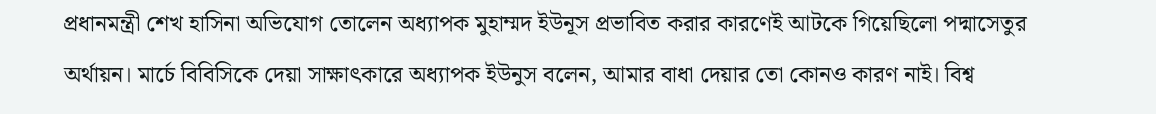প্রধানমন্ত্রী শেখ হাসিনা অভিযোগ তোলেন অধ্যাপক মুহাম্মদ ইউনূস প্রভাবিত করার কারণেই আটকে গিয়েছিলো পদ্মাসেতুর অর্থায়ন। মার্চে বিবিসিকে দেয়া সাক্ষাৎকারে অধ্যাপক ইউনুস বলেন, আমার বাধা দেয়ার তো কোনও কারণ নাই। বিশ্ব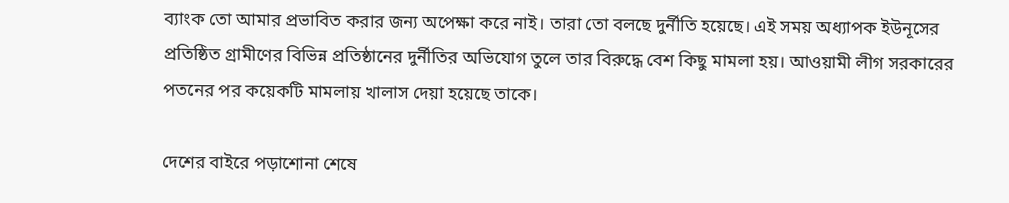ব্যাংক তো আমার প্রভাবিত করার জন্য অপেক্ষা করে নাই। তারা তো বলছে দুর্নীতি হয়েছে। এই সময় অধ্যাপক ইউনূসের প্রতিষ্ঠিত গ্রামীণের বিভিন্ন প্রতিষ্ঠানের দুর্নীতির অভিযোগ তুলে তার বিরুদ্ধে বেশ কিছু মামলা হয়। আওয়ামী লীগ সরকারের পতনের পর কয়েকটি মামলায় খালাস দেয়া হয়েছে তাকে।

দেশের বাইরে পড়াশোনা শেষে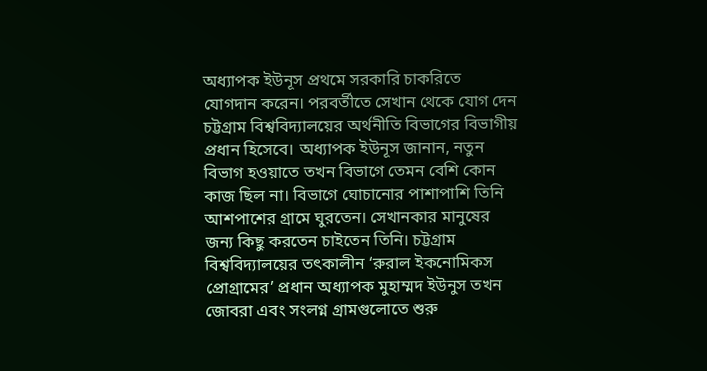অধ্যাপক ইউনূস প্রথমে সরকারি চাকরিতে যোগদান করেন। পরবর্তীতে সেখান থেকে যোগ দেন চট্টগ্রাম বিশ্ববিদ্যালয়ের অর্থনীতি বিভাগের বিভাগীয় প্রধান হিসেবে। অধ্যাপক ইউনূস জানান, নতুন বিভাগ হওয়াতে তখন বিভাগে তেমন বেশি কোন কাজ ছিল না। বিভাগে ঘোচানোর পাশাপাশি তিনি আশপাশের গ্রামে ঘুরতেন। সেখানকার মানুষের জন্য কিছু করতেন চাইতেন তিনি। চট্টগ্রাম বিশ্ববিদ্যালয়ের তৎকালীন ‘রুরাল ইকনোমিকস প্রোগ্রামের’ প্রধান অধ্যাপক মুহাম্মদ ইউনুস তখন জোবরা এবং সংলগ্ন গ্রামগুলোতে শুরু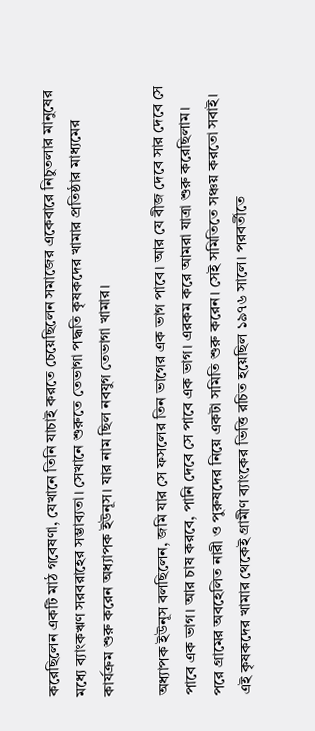করেছিলেন একটি মাঠ গবেষণা, যেখানে তিনি যাচাই করতে চেয়েছিলেন সমাজের একেবারে নিচুতলার মানুষের মধ্যে ব্যাংকঋণ সরবরাহের সম্ভাব্যতা। সেখানে শুরুতে তেভাগা পদ্ধতি কৃষকদের খামার প্রতিষ্ঠার মাধ্যমের কার্যক্রম শুরু করেন অধ্যাপক ইউনূস। যার নাম ছিল নবযুগ তেভাগা খামার।

অধ্যাপক ইউনূস বলছিলেন, জমি যার সে ফসলের তিন ভাগের এক ভাগ পাবে। আর যে বীজ দেবে সার দেবে সে পাবে এক ভাগ। আর চাষ করবে, পানি দেবে সে পাবে এক ভাগ। এরকম করে আমরা যাত্রা শুরু করেছিলাম। পরে গ্রামের অবহেলিত নারী ও পুরুষদের নিয়ে একটা সমিতি শুরু করেন। সেই সমিতিতে সঞ্চয় করতো সবাই। এই কৃষকদের খামার থেকেই গ্রামীণ ব্যাংকের ভিত্তি রচিত হয়েছিল ১৯৭৬ সালে। পরবর্তীতে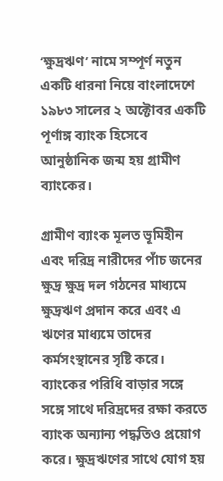‘ক্ষুদ্রঋণ’ নামে সম্পূর্ণ নতুন একটি ধারনা নিয়ে বাংলাদেশে ১৯৮৩ সালের ২ অক্টোবর একটি পূর্ণাঙ্গ ব্যাংক হিসেবে আনুষ্ঠানিক জন্ম হয় গ্রামীণ ব্যাংকের।

গ্রামীণ ব্যাংক মূলত ভূমিহীন এবং দরিদ্র নারীদের পাঁচ জনের ক্ষুদ্র ক্ষুদ্র দল গঠনের মাধ্যমে ক্ষুদ্রঋণ প্রদান করে এবং এ ঋণের মাধ্যমে তাদের কর্মসংস্থানের সৃষ্টি করে। ব্যাংকের পরিধি বাড়ার সঙ্গে সঙ্গে সাথে দরিদ্রদের রক্ষা করতে ব্যাংক অন্যান্য পদ্ধতিও প্রয়োগ করে। ক্ষুদ্রঋণের সাথে যোগ হয়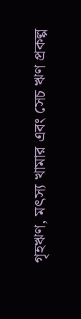গৃহঋণ, মৎস্য খামার এবং সেচ ঋণ প্রকল্প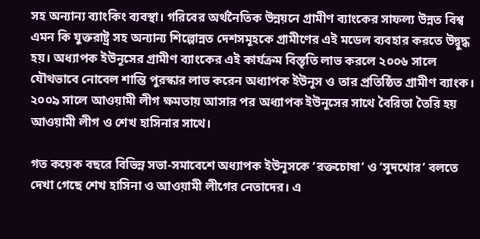সহ অন্যান্য ব্যাংকিং ব্যবস্থা। গরিবের অর্থনৈতিক উন্নয়নে গ্রামীণ ব্যাংকের সাফল্য উন্নত বিশ্ব এমন কি যুক্তরাষ্ট্র সহ অন্যান্য শিল্পোন্নত দেশসমূহকে গ্রামীণের এই মডেল ব্যবহার করতে উদ্বুদ্ধ হয়। অধ্যাপক ইউনূসের গ্রামীণ ব্যাংকের এই কার্যক্রম বিস্তৃতি লাভ করলে ২০০৬ সালে যৌথভাবে নোবেল শান্তি পুরস্কার লাভ করেন অধ্যাপক ইউনূস ও তার প্রতিষ্ঠিত গ্রামীণ ব্যাংক। ২০০৯ সালে আওয়ামী লীগ ক্ষমতায় আসার পর অধ্যাপক ইউনূসের সাথে বৈরিতা তৈরি হয় আওয়ামী লীগ ও শেখ হাসিনার সাথে।

গত কয়েক বছরে বিভিন্ন সভা-সমাবেশে অধ্যাপক ইউনূসকে ‘রক্তচোষা’ ও ‘সুদখোর’ বলতে দেখা গেছে শেখ হাসিনা ও আওয়ামী লীগের নেতাদের। এ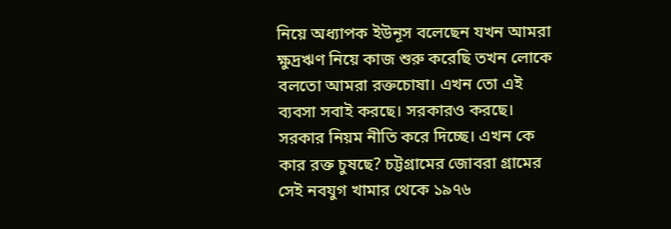নিয়ে অধ্যাপক ইউনূস বলেছেন যখন আমরা ক্ষুদ্রঋণ নিয়ে কাজ শুরু করেছি তখন লোকে বলতো আমরা রক্তচোষা। এখন তো এই ব্যবসা সবাই করছে। সরকারও করছে। সরকার নিয়ম নীতি করে দিচ্ছে। এখন কে কার রক্ত চুষছে? চট্টগ্রামের জোবরা গ্রামের সেই নবযুগ খামার থেকে ১৯৭৬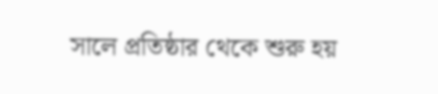সালে প্রতিষ্ঠার থেকে শুরু হয়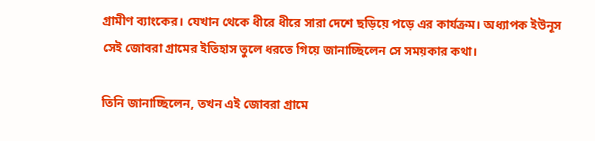গ্রামীণ ব্যাংকের। যেখান থেকে ধীরে ধীরে সারা দেশে ছড়িয়ে পড়ে এর কার্যক্রম। অধ্যাপক ইউনূস সেই জোবরা গ্রামের ইতিহাস তুলে ধরতে গিয়ে জানাচ্ছিলেন সে সময়কার কথা।

তিনি জানাচ্ছিলেন, তখন এই জোবরা গ্রামে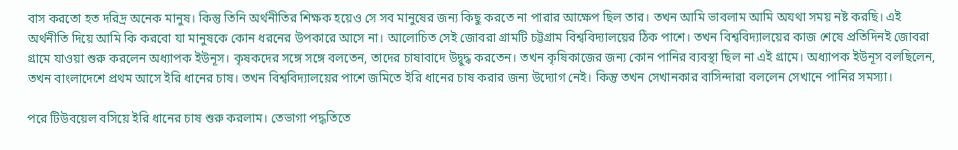বাস করতো হত দরিদ্র অনেক মানুষ। কিন্তু তিনি অর্থনীতির শিক্ষক হয়েও সে সব মানুষের জন্য কিছু করতে না পারার আক্ষেপ ছিল তার। তখন আমি ভাবলাম আমি অযথা সময় নষ্ট করছি। এই অর্থনীতি দিয়ে আমি কি করবো যা মানুষকে কোন ধরনের উপকারে আসে না। আলোচিত সেই জোবরা গ্রামটি চট্টগ্রাম বিশ্ববিদ্যালয়ের ঠিক পাশে। তখন বিশ্ববিদ্যালয়ের কাজ শেষে প্রতিদিনই জোবরা গ্রামে যাওয়া শুরু করলেন অধ্যাপক ইউনূস। কৃষকদের সঙ্গে সঙ্গে বলতেন, তাদের চাষাবাদে উদ্বুদ্ধ করতেন। তখন কৃষিকাজের জন্য কোন পানির ব্যবস্থা ছিল না এই গ্রামে। অধ্যাপক ইউনূস বলছিলেন, তখন বাংলাদেশে প্রথম আসে ইরি ধানের চাষ। তখন বিশ্ববিদ্যালয়ের পাশে জমিতে ইরি ধানের চাষ করার জন্য উদ্যোগ নেই। কিন্তু তখন সেখানকার বাসিন্দারা বললেন সেখানে পানির সমস্যা।

পরে টিউবয়েল বসিয়ে ইরি ধানের চাষ শুরু করলাম। তেভাগা পদ্ধতিতে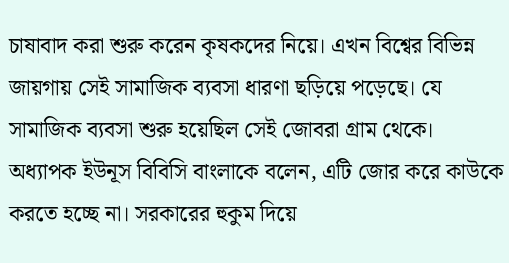চাষাবাদ করা শুরু করেন কৃষকদের নিয়ে। এখন বিশ্বের বিভিন্ন জায়গায় সেই সামাজিক ব্যবসা ধারণা ছড়িয়ে পড়েছে। যে সামাজিক ব্যবসা শুরু হয়েছিল সেই জোবরা গ্রাম থেকে। অধ্যাপক ইউনূস বিবিসি বাংলাকে বলেন, এটি জোর করে কাউকে করতে হচ্ছে না। সরকারের হুকুম দিয়ে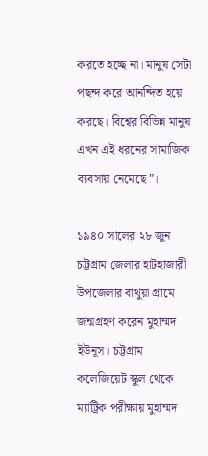করতে হচ্ছে না। মানুষ সেটা পছন্দ করে আনন্দিত হয়ে করছে। বিশ্বের বিভিন্ন মানুষ এখন এই ধরনের সামাজিক ব্যবসায় নেমেছে”।

১৯৪০ সালের ২৮ জুন চট্টগ্রাম জেলার হাটহাজারী উপজেলার বাথুয়া গ্রামে জন্মগ্রহণ করেন মুহাম্মদ ইউনূস। চট্টগ্রাম কলেজিয়েট স্কুল থেকে ম্যাট্রিক পরীক্ষায় মুহাম্মদ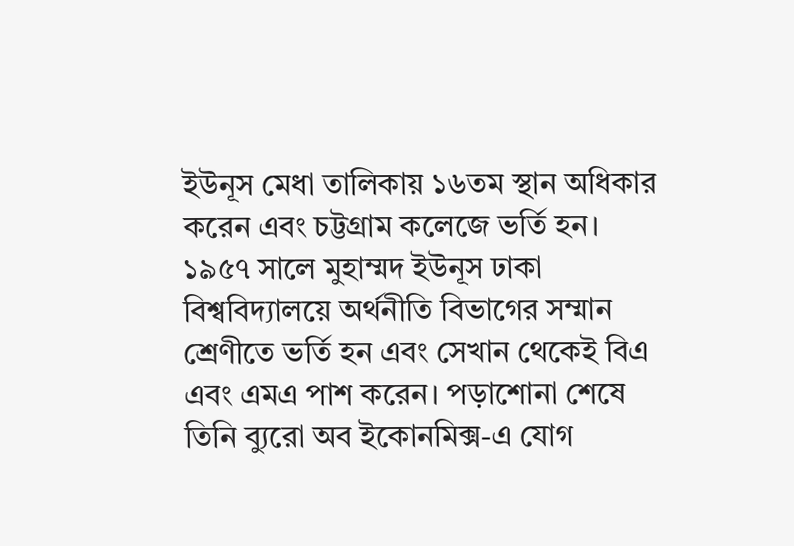ইউনূস মেধা তালিকায় ১৬তম স্থান অধিকার করেন এবং চট্টগ্রাম কলেজে ভর্তি হন। ১৯৫৭ সালে মুহাম্মদ ইউনূস ঢাকা বিশ্ববিদ্যালয়ে অর্থনীতি বিভাগের সম্মান শ্রেণীতে ভর্তি হন এবং সেখান থেকেই বিএ এবং এমএ পাশ করেন। পড়াশোনা শেষে তিনি ব্যুরো অব ইকোনমিক্স-এ যোগ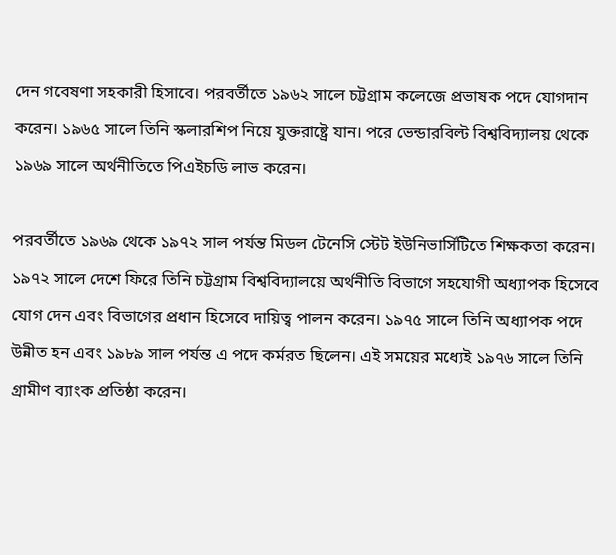দেন গবেষণা সহকারী হিসাবে। পরবর্তীতে ১৯৬২ সালে চট্টগ্রাম কলেজে প্রভাষক পদে যোগদান করেন। ১৯৬৫ সালে তিনি স্কলারশিপ নিয়ে যুক্তরাষ্ট্রে যান। পরে ভেন্ডারবিল্ট বিশ্ববিদ্যালয় থেকে ১৯৬৯ সালে অর্থনীতিতে পিএইচডি লাভ করেন।

পরবর্তীতে ১৯৬৯ থেকে ১৯৭২ সাল পর্যন্ত মিডল টেনেসি স্টেট ইউনিভার্সিটিতে শিক্ষকতা করেন। ১৯৭২ সালে দেশে ফিরে তিনি চট্টগ্রাম বিশ্ববিদ্যালয়ে অর্থনীতি বিভাগে সহযোগী অধ্যাপক হিসেবে যোগ দেন এবং বিভাগের প্রধান হিসেবে দায়িত্ব পালন করেন। ১৯৭৫ সালে তিনি অধ্যাপক পদে উন্নীত হন এবং ১৯৮৯ সাল পর্যন্ত এ পদে কর্মরত ছিলেন। এই সময়ের মধ্যেই ১৯৭৬ সালে তিনি গ্রামীণ ব্যাংক প্রতিষ্ঠা করেন।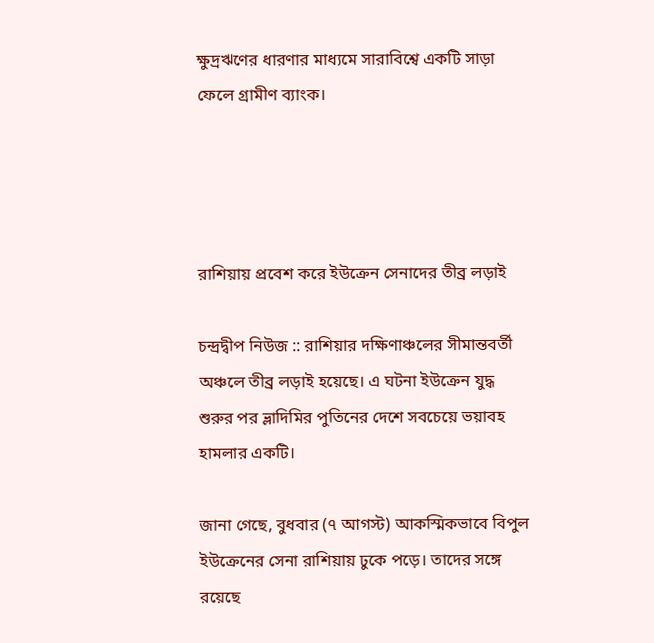ক্ষুদ্রঋণের ধারণার মাধ্যমে সারাবিশ্বে একটি সাড়া ফেলে গ্রামীণ ব্যাংক।




রাশিয়ায় প্রবেশ করে ইউক্রেন সেনাদের তীব্র লড়াই

চন্দ্রদ্বীপ নিউজ :: রাশিয়ার দক্ষিণাঞ্চলের সীমান্তবর্তী অঞ্চলে তীব্র লড়াই হয়েছে। এ ঘটনা ইউক্রেন যুদ্ধ শুরুর পর ভ্লাদিমির পুতিনের দেশে সবচেয়ে ভয়াবহ হামলার একটি।

জানা গেছে, বুধবার (৭ আগস্ট) আকস্মিকভাবে বিপুল ইউক্রেনের সেনা রাশিয়ায় ঢুকে পড়ে। তাদের সঙ্গে রয়েছে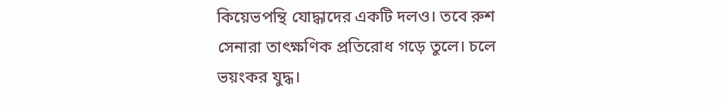কিয়েভপন্থি যোদ্ধাদের একটি দলও। তবে রুশ সেনারা তাৎক্ষণিক প্রতিরোধ গড়ে তুলে। চলে ভয়ংকর যুদ্ধ।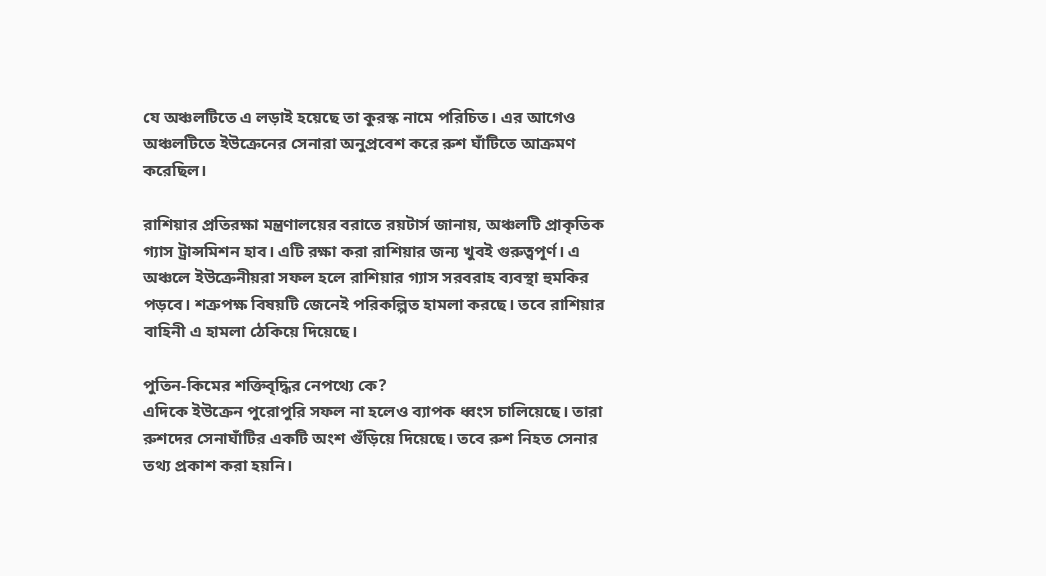যে অঞ্চলটিতে এ লড়াই হয়েছে তা কুরস্ক নামে পরিচিত। এর আগেও অঞ্চলটিতে ইউক্রেনের সেনারা অনুপ্রবেশ করে রুশ ঘাঁটিতে আক্রমণ করেছিল।

রাশিয়ার প্রতিরক্ষা মন্ত্রণালয়ের বরাতে রয়টার্স জানায়, অঞ্চলটি প্রাকৃতিক গ্যাস ট্রান্সমিশন হাব। এটি রক্ষা করা রাশিয়ার জন্য খুবই গুরুত্বপূর্ণ। এ অঞ্চলে ইউক্রেনীয়রা সফল হলে রাশিয়ার গ্যাস সরবরাহ ব্যবস্থা হুমকির পড়বে। শত্রুপক্ষ বিষয়টি জেনেই পরিকল্পিত হামলা করছে। তবে রাশিয়ার বাহিনী এ হামলা ঠেকিয়ে দিয়েছে।

পুতিন-কিমের শক্তিবৃদ্ধির নেপথ্যে কে?
এদিকে ইউক্রেন পুরোপুরি সফল না হলেও ব্যাপক ধ্বংস চালিয়েছে। তারা রুশদের সেনাঘাঁটির একটি অংশ গুঁড়িয়ে দিয়েছে। তবে রুশ নিহত সেনার তথ্য প্রকাশ করা হয়নি।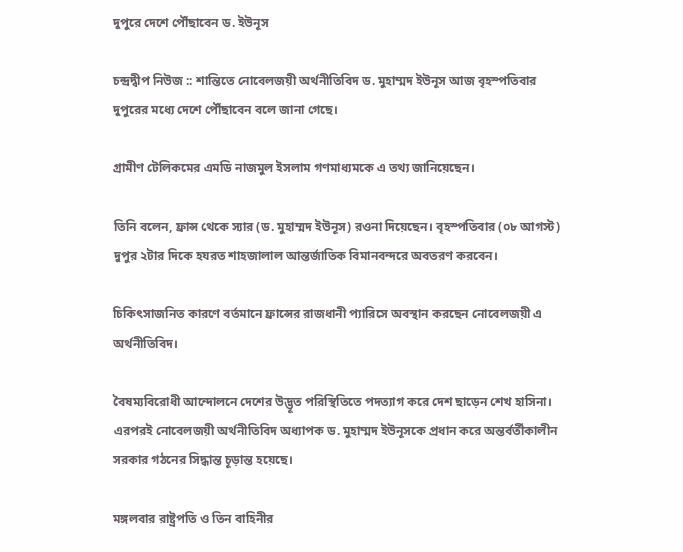দুপুরে দেশে পৌঁছাবেন ড. ইউনূস

চন্দ্রদ্বীপ নিউজ :: শান্তিতে নোবেলজয়ী অর্থনীতিবিদ ড. মুহাম্মদ ইউনূস আজ বৃহস্পতিবার দুপুরের মধ্যে দেশে পৌঁছাবেন বলে জানা গেছে।

গ্রামীণ টেলিকমের এমডি নাজমুল ইসলাম গণমাধ্যমকে এ তথ্য জানিয়েছেন।

তিনি বলেন, ফ্রান্স থেকে স্যার (ড. মুহাম্মদ ইউনূস) রওনা দিয়েছেন। বৃহস্পতিবার (০৮ আগস্ট) দুপুর ২টার দিকে হযরত শাহজালাল আন্তর্জাতিক বিমানবন্দরে অবতরণ করবেন।

চিকিৎসাজনিত কারণে বর্তমানে ফ্রান্সের রাজধানী প্যারিসে অবস্থান করছেন নোবেলজয়ী এ অর্থনীতিবিদ।

বৈষম্যবিরোধী আন্দোলনে দেশের উদ্ভূত পরিস্থিতিতে পদত্যাগ করে দেশ ছাড়েন শেখ হাসিনা। এরপরই নোবেলজয়ী অর্থনীতিবিদ অধ্যাপক ড. মুহাম্মদ ইউনূসকে প্রধান করে অন্তর্বর্তীকালীন সরকার গঠনের সিদ্ধান্ত চূড়ান্ত হয়েছে।

মঙ্গলবার রাষ্ট্রপতি ও তিন বাহিনীর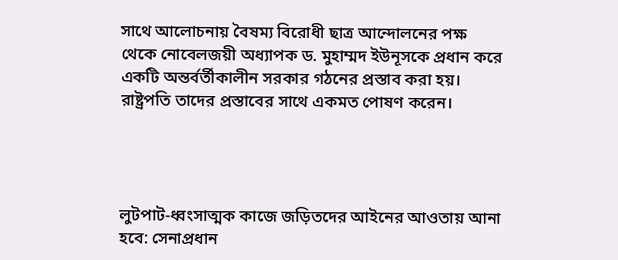সাথে আলোচনায় বৈষম্য বিরোধী ছাত্র আন্দোলনের পক্ষ থেকে নোবেলজয়ী অধ্যাপক ড. মুহাম্মদ ইউনূসকে প্রধান করে একটি অন্তর্বর্তীকালীন সরকার গঠনের প্রস্তাব করা হয়। রাষ্ট্রপতি তাদের প্রস্তাবের সাথে একমত পোষণ করেন।




লুটপাট-ধ্বংসাত্মক কাজে জড়িতদের আইনের আওতায় আনা হবে: সেনাপ্রধান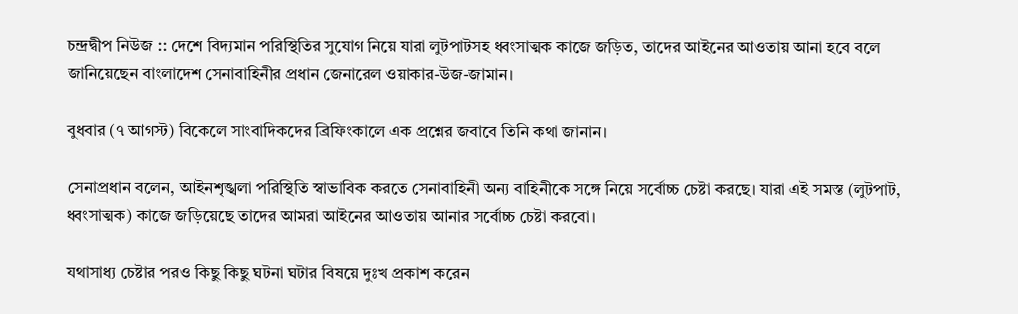চন্দ্রদ্বীপ নিউজ :: দেশে বিদ্যমান পরিস্থিতির সুযোগ নিয়ে যারা লুটপাটসহ ধ্বংসাত্মক কাজে জড়িত, তাদের আইনের আওতায় আনা হবে বলে জানিয়েছেন বাংলাদেশ সেনাবাহিনীর প্রধান জেনারেল ওয়াকার-উজ-জামান।

বুধবার (৭ আগস্ট) বিকেলে সাংবাদিকদের ব্রিফিংকালে এক প্রশ্নের জবাবে তিনি কথা জানান।

সেনাপ্রধান বলেন, আইনশৃঙ্খলা পরিস্থিতি স্বাভাবিক করতে সেনাবাহিনী অন্য বাহিনীকে সঙ্গে নিয়ে সর্বোচ্চ চেষ্টা করছে। যারা এই সমস্ত (লুটপাট, ধ্বংসাত্মক) কাজে জড়িয়েছে তাদের আমরা আইনের আওতায় আনার সর্বোচ্চ চেষ্টা করবো।

যথাসাধ্য চেষ্টার পরও কিছু কিছু ঘটনা ঘটার বিষয়ে দুঃখ প্রকাশ করেন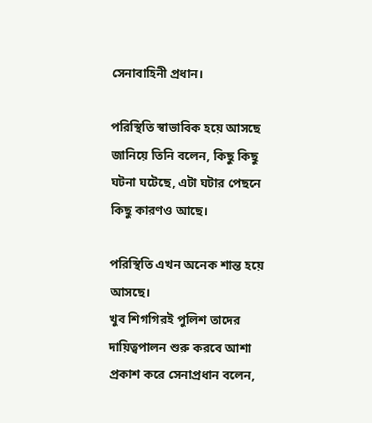সেনাবাহিনী প্রধান।

পরিস্থিতি স্বাভাবিক হয়ে আসছে জানিয়ে তিনি বলেন, কিছু কিছু ঘটনা ঘটেছে, এটা ঘটার পেছনে কিছু কারণও আছে।

পরিস্থিতি এখন অনেক শান্ত হয়ে আসছে।
খুব শিগগিরই পুলিশ তাদের দায়িত্বপালন শুরু করবে আশা প্রকাশ করে সেনাপ্রধান বলেন,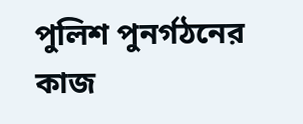পুলিশ পুনর্গঠনের কাজ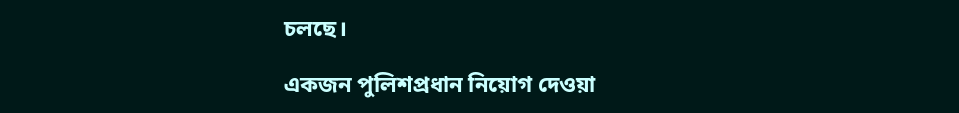চলছে।

একজন পুলিশপ্রধান নিয়োগ দেওয়া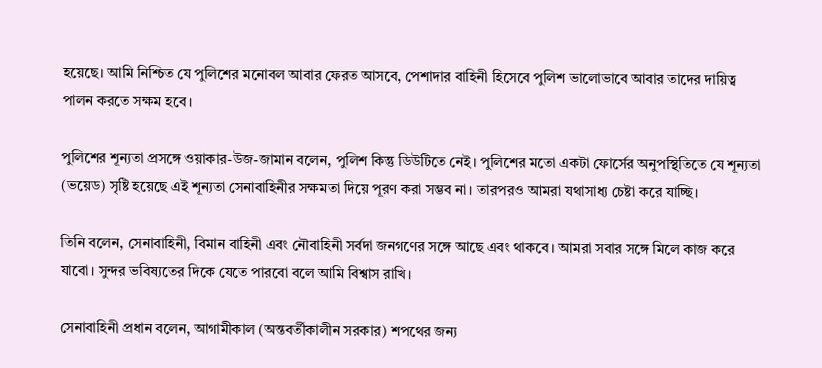হয়েছে। আমি নিশ্চিত যে পুলিশের মনোবল আবার ফেরত আসবে, পেশাদার বাহিনী হিসেবে পুলিশ ভালোভাবে আবার তাদের দায়িত্ব পালন করতে সক্ষম হবে।

পুলিশের শূন্যতা প্রসঙ্গে ওয়াকার-উজ-জামান বলেন, পুলিশ কিন্তু ডিউটিতে নেই। পুলিশের মতো একটা ফোর্সের অনুপস্থিতিতে যে শূন্যতা (ভয়েড) সৃষ্টি হয়েছে এই শূন্যতা সেনাবাহিনীর সক্ষমতা দিয়ে পূরণ করা সম্ভব না। তারপরও আমরা যথাসাধ্য চেষ্টা করে যাচ্ছি।

তিনি বলেন, সেনাবাহিনী, বিমান বাহিনী এবং নৌবাহিনী সর্বদা জনগণের সঙ্গে আছে এবং থাকবে। আমরা সবার সঙ্গে মিলে কাজ করে যাবো। সুন্দর ভবিষ্যতের দিকে যেতে পারবো বলে আমি বিশ্বাস রাখি।

সেনাবাহিনী প্রধান বলেন, আগামীকাল (অন্তবর্তীকালীন সরকার) শপথের জন্য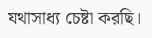যথাসাধ্য চেষ্টা করছি।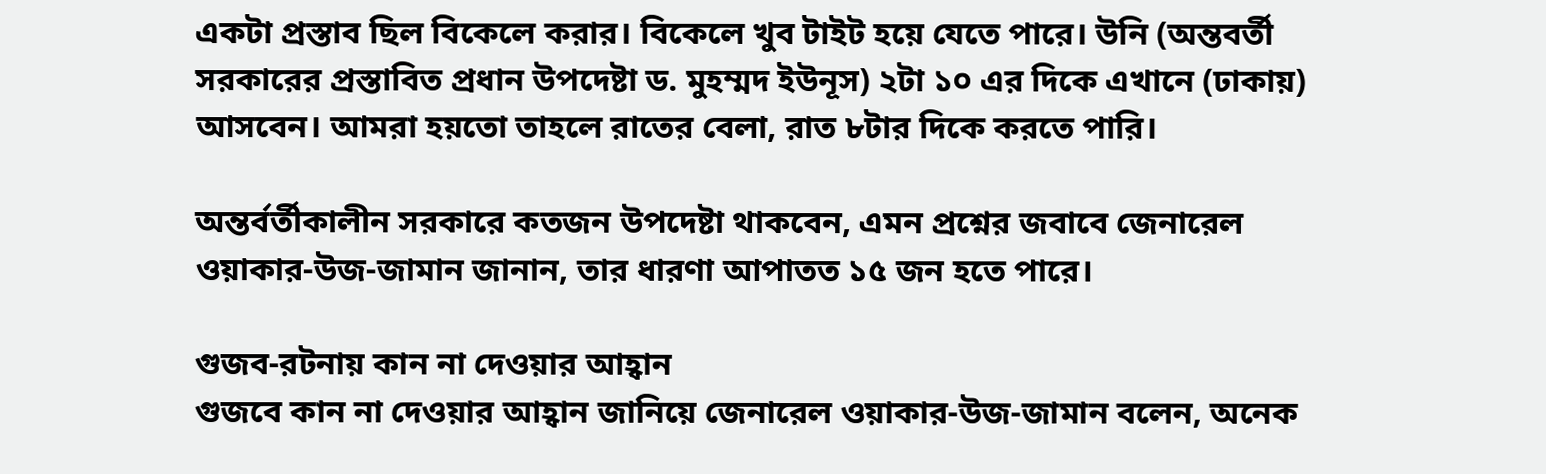একটা প্রস্তাব ছিল বিকেলে করার। বিকেলে খুব টাইট হয়ে যেতে পারে। উনি (অন্তবর্তী সরকারের প্রস্তাবিত প্রধান উপদেষ্টা ড. মুহম্মদ ইউনূস) ২টা ১০ এর দিকে এখানে (ঢাকায়) আসবেন। আমরা হয়তো তাহলে রাতের বেলা, রাত ৮টার দিকে করতে পারি।

অন্তর্বর্তীকালীন সরকারে কতজন উপদেষ্টা থাকবেন, এমন প্রশ্নের জবাবে জেনারেল ওয়াকার-উজ-জামান জানান, তার ধারণা আপাতত ১৫ জন হতে পারে।

গুজব-রটনায় কান না দেওয়ার আহ্বান
গুজবে কান না দেওয়ার আহ্বান জানিয়ে জেনারেল ওয়াকার-উজ-জামান বলেন, অনেক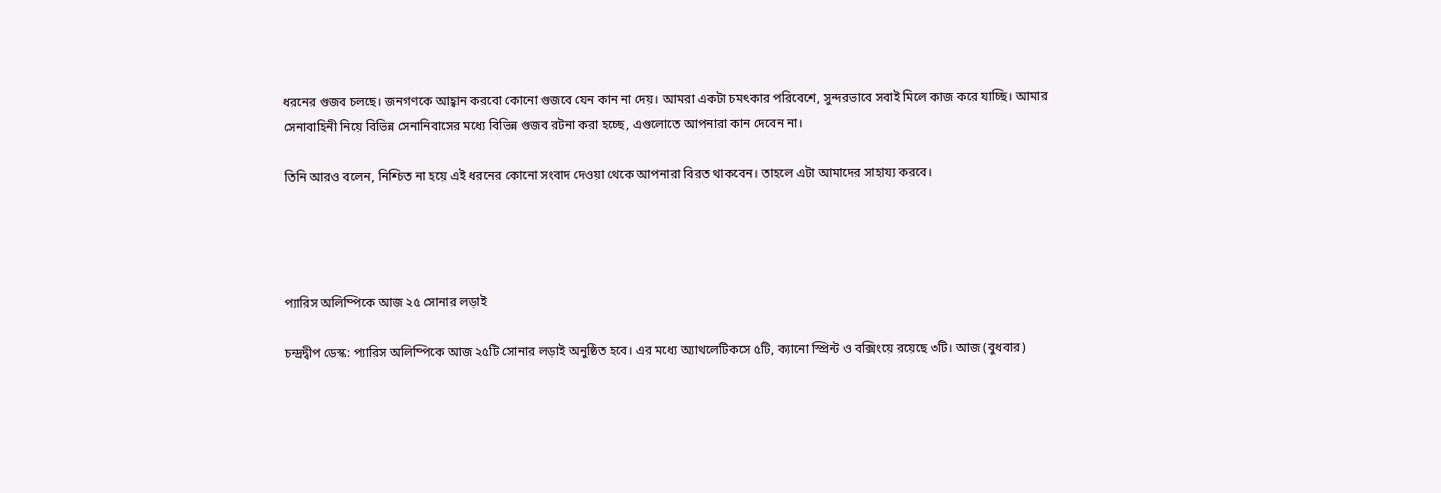ধরনের গুজব চলছে। জনগণকে আহ্বান করবো কোনো গুজবে যেন কান না দেয়। আমরা একটা চমৎকার পরিবেশে, সুন্দরভাবে সবাই মিলে কাজ করে যাচ্ছি। আমার সেনাবাহিনী নিয়ে বিভিন্ন সেনানিবাসের মধ্যে বিভিন্ন গুজব রটনা করা হচ্ছে, এগুলোতে আপনারা কান দেবেন না।

তিনি আরও বলেন, নিশ্চিত না হয়ে এই ধরনের কোনো সংবাদ দেওয়া থেকে আপনারা বিরত থাকবেন। তাহলে এটা আমাদের সাহায্য করবে।




প্যারিস অলিম্পিকে আজ ২৫ সোনার লড়াই

চন্দ্রদ্বীপ ডেস্ক: প্যারিস অলিম্পিকে আজ ২৫টি সোনার লড়াই অনুষ্ঠিত হবে। এর মধ্যে অ্যাথলেটিকসে ৫টি, ক্যানো স্প্রিন্ট ও বক্সিংয়ে রয়েছে ৩টি। আজ (বুধবার)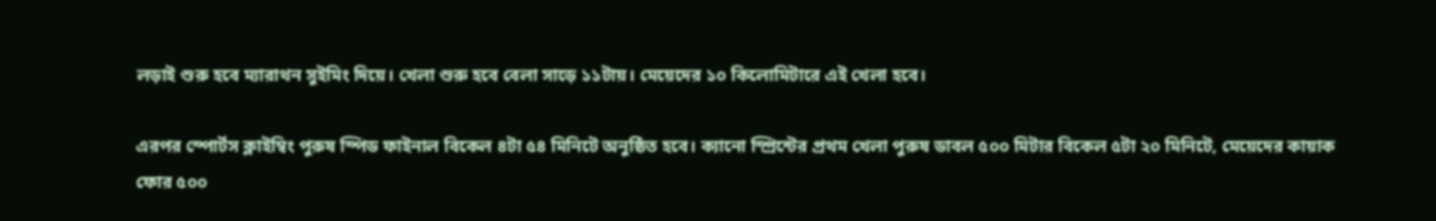লড়াই শুরু হবে ম্যারাথন সুইমিং দিয়ে। খেলা শুরু হবে বেলা সাড়ে ১১টায়। মেয়েদের ১০ কিলোমিটারে এই খেলা হবে।

এরপর স্পোর্টস ক্লাইম্বিং পুরুষ স্পিড ফাইনাল বিকেল ৪টা ৫৪ মিনিটে অনুষ্ঠিত হবে। ক্যানো স্প্রিন্টের প্রথম খেলা পুরুষ ডাবল ৫০০ মিটার বিকেল ৫টা ২০ মিনিটে, মেয়েদের কায়াক ফোর ৫০০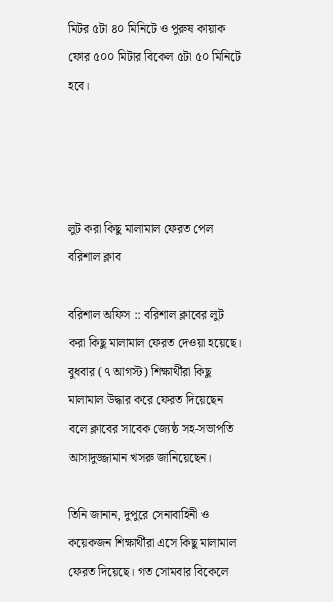মিটর ৫টা ৪০ মিনিটে ও পুরুষ কায়াক ফোর ৫০০ মিটার বিকেল ৫টা ৫০ মিনিটে হবে।




লুট করা কিছু মালামাল ফেরত পেল বরিশাল ক্লাব

বরিশাল অফিস :: বরিশাল ক্লাবের লুট করা কিছু মালামাল ফেরত দেওয়া হয়েছে। বুধবার (৭ আগস্ট) শিক্ষার্থীরা কিছু মালামাল উদ্ধার করে ফেরত দিয়েছেন বলে ক্লাবের সাবেক জ্যেষ্ঠ সহ-সভাপতি আসাদুজ্জামান খসরু জানিয়েছেন।

তিনি জানান, দুপুরে সেনাবাহিনী ও কয়েকজন শিক্ষার্থীরা এসে কিছু মালামাল ফেরত দিয়েছে। গত সোমবার বিকেলে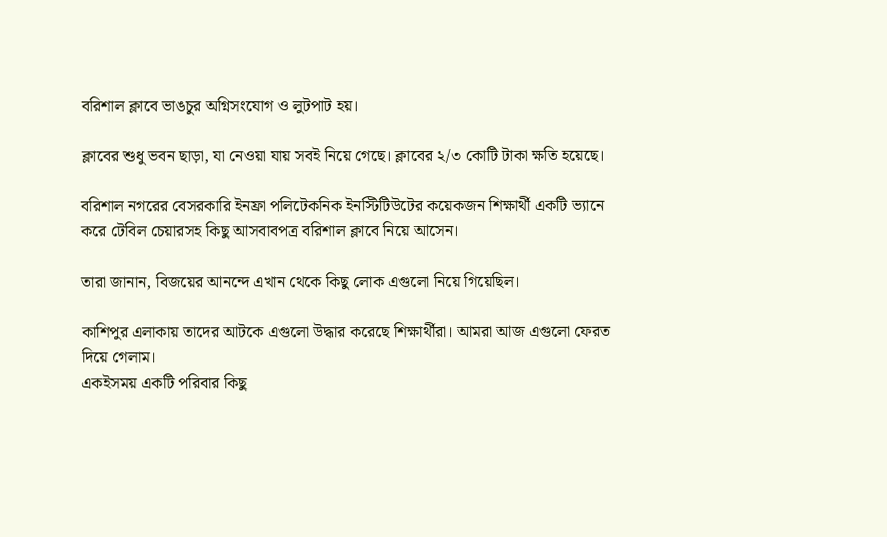বরিশাল ক্লাবে ভাঙচুর অগ্নিসংযোগ ও লুটপাট হয়।

ক্লাবের শুধু ভবন ছাড়া, যা নেওয়া যায় সবই নিয়ে গেছে। ক্লাবের ২/৩ কোটি টাকা ক্ষতি হয়েছে।

বরিশাল নগরের বেসরকারি ইনফ্রা পলিটেকনিক ইনস্টিটিউটের কয়েকজন শিক্ষার্থী একটি ভ্যানে করে টেবিল চেয়ারসহ কিছু আসবাবপত্র বরিশাল ক্লাবে নিয়ে আসেন।

তারা জানান, বিজয়ের আনন্দে এখান থেকে কিছু লোক এগুলো নিয়ে গিয়েছিল।

কাশিপুর এলাকায় তাদের আটকে এগুলো উদ্ধার করেছে শিক্ষার্থীরা। আমরা আজ এগুলো ফেরত দিয়ে গেলাম।
একইসময় একটি পরিবার কিছু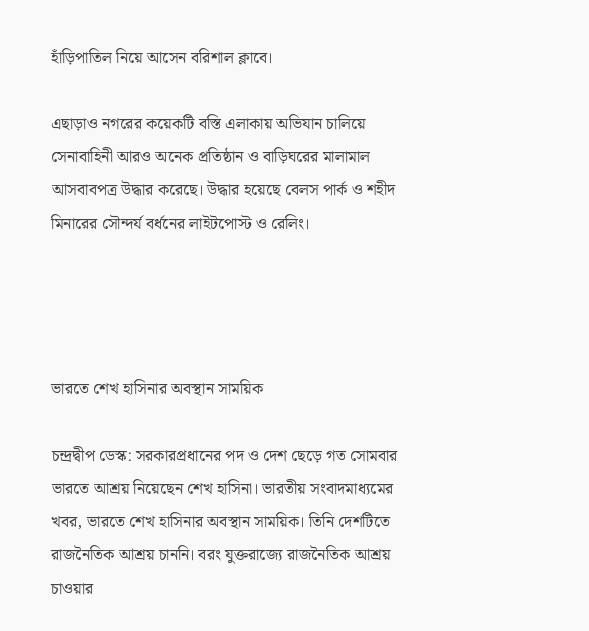হাঁড়িপাতিল নিয়ে আসেন বরিশাল ক্লাবে।

এছাড়াও নগরের কয়েকটি বস্তি এলাকায় অভিযান চালিয়ে সেনাবাহিনী আরও অনেক প্রতিষ্ঠান ও বাড়িঘরের মালামাল আসবাবপত্র উদ্ধার করেছে। উদ্ধার হয়েছে বেলস পার্ক ও শহীদ মিনারের সৌন্দর্য বর্ধনের লাইটপোস্ট ও রেলিং।




ভারতে শেখ হাসিনার অবস্থান সাময়িক

চন্দ্রদ্বীপ ডেস্ক: সরকারপ্রধানের পদ ও দেশ ছেড়ে গত সোমবার ভারতে আশ্রয় নিয়েছেন শেখ হাসিনা। ভারতীয় সংবাদমাধ্যমের খবর, ভারতে শেখ হাসিনার অবস্থান সাময়িক। তিনি দেশটিতে রাজনৈতিক আশ্রয় চাননি। বরং যুক্তরাজ্যে রাজনৈতিক আশ্রয় চাওয়ার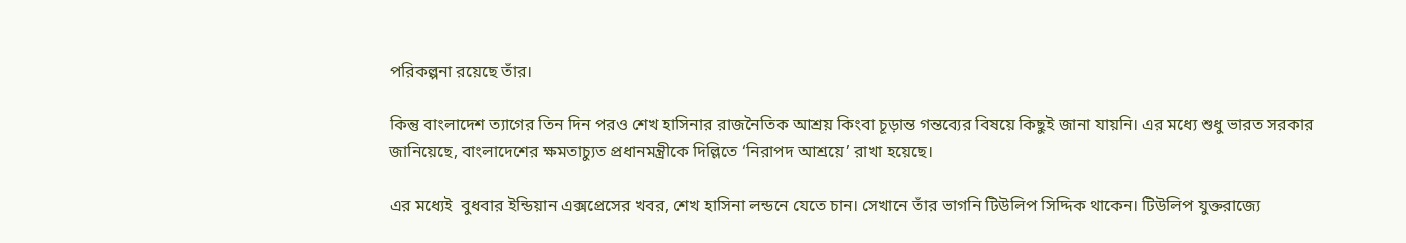পরিকল্পনা রয়েছে তাঁর।

কিন্তু বাংলাদেশ ত্যাগের তিন দিন পরও শেখ হাসিনার রাজনৈতিক আশ্রয় কিংবা চূড়ান্ত গন্তব্যের বিষয়ে কিছুই জানা যায়নি। এর মধ্যে শুধু ভারত সরকার জানিয়েছে, বাংলাদেশের ক্ষমতাচ্যুত প্রধানমন্ত্রীকে দিল্লিতে ‘নিরাপদ আশ্রয়ে’ রাখা হয়েছে।

এর মধ্যেই  বুধবার ইন্ডিয়ান এক্সপ্রেসের খবর, শেখ হাসিনা লন্ডনে যেতে চান। সেখানে তাঁর ভাগনি টিউলিপ সিদ্দিক থাকেন। টিউলিপ যুক্তরাজ্যে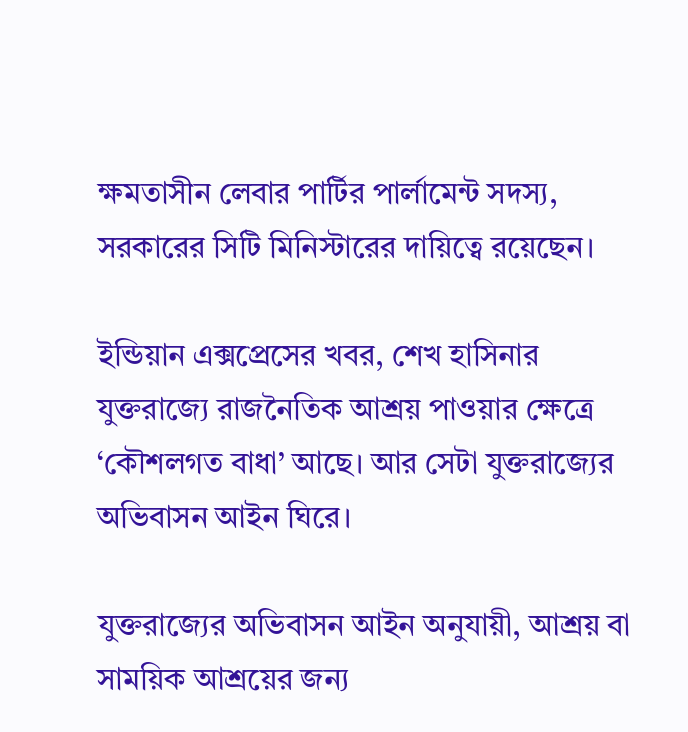ক্ষমতাসীন লেবার পার্টির পার্লামেন্ট সদস্য, সরকারের সিটি মিনিস্টারের দায়িত্বে রয়েছেন।

ইন্ডিয়ান এক্সপ্রেসের খবর, শেখ হাসিনার যুক্তরাজ্যে রাজনৈতিক আশ্রয় পাওয়ার ক্ষেত্রে ‘কৌশলগত বাধা’ আছে। আর সেটা যুক্তরাজ্যের অভিবাসন আইন ঘিরে।

যুক্তরাজ্যের অভিবাসন আইন অনুযায়ী, আশ্রয় বা সাময়িক আশ্রয়ের জন্য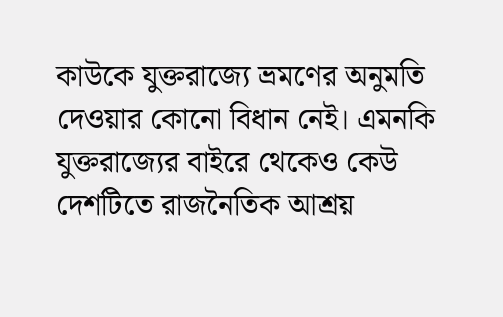কাউকে যুক্তরাজ্যে ভ্রমণের অনুমতি দেওয়ার কোনো বিধান নেই। এমনকি যুক্তরাজ্যের বাইরে থেকেও কেউ দেশটিতে রাজনৈতিক আশ্রয়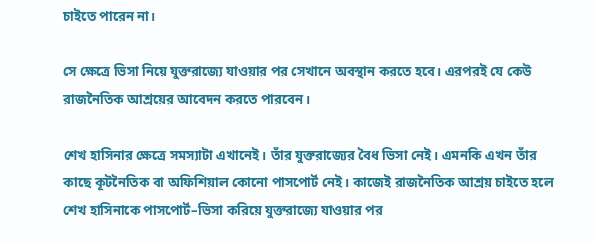চাইতে পারেন না।

সে ক্ষেত্রে ভিসা নিয়ে যুক্তরাজ্যে যাওয়ার পর সেখানে অবস্থান করতে হবে। এরপরই যে কেউ রাজনৈতিক আশ্রয়ের আবেদন করতে পারবেন।

শেখ হাসিনার ক্ষেত্রে সমস্যাটা এখানেই। তাঁর যুক্তরাজ্যের বৈধ ভিসা নেই। এমনকি এখন তাঁর কাছে কূটনৈতিক বা অফিশিয়াল কোনো পাসপোর্ট নেই। কাজেই রাজনৈতিক আশ্রয় চাইতে হলে শেখ হাসিনাকে পাসপোর্ট–ভিসা করিয়ে যুক্তরাজ্যে যাওয়ার পর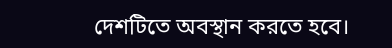দেশটিতে অবস্থান করতে হবে।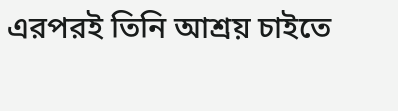এরপরই তিনি আশ্রয় চাইতে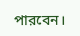পারবেন।